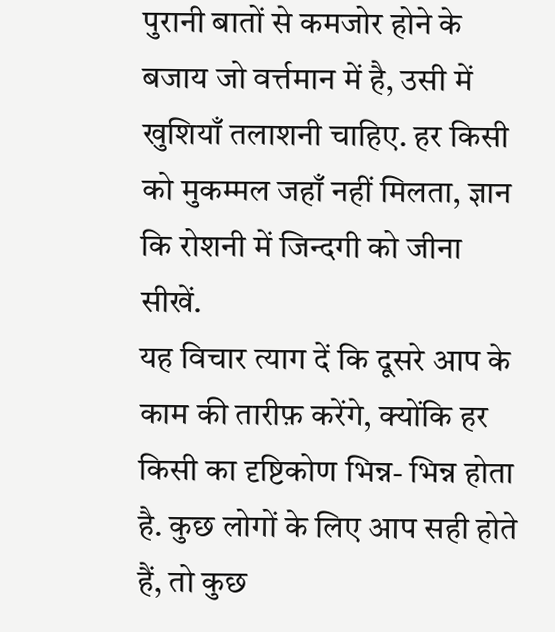पुरानी बातों से कमजोर होने के बजाय जो वर्त्तमान में है, उसी में खुशियाँ तलाशनी चाहिए. हर किसी को मुकम्मल जहाँ नहीं मिलता, ज्ञान कि रोशनी में जिन्दगी को जीना सीखें.
यह विचार त्याग दें कि दूसरे आप के काम की तारीफ़ करेंगे, क्योंकि हर किसी का दृष्टिकोण भिन्न- भिन्न होता है. कुछ लोगों के लिए आप सही होते हैं, तो कुछ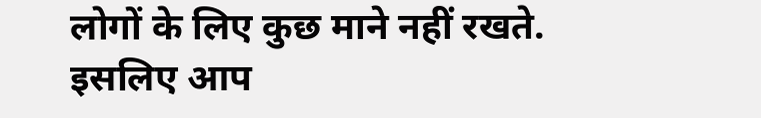लोगों के लिए कुछ माने नहीं रखते. इसलिए आप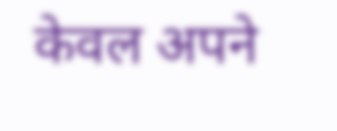केवल अपने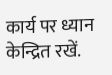कार्य पर ध्यान केन्द्रित रखें.